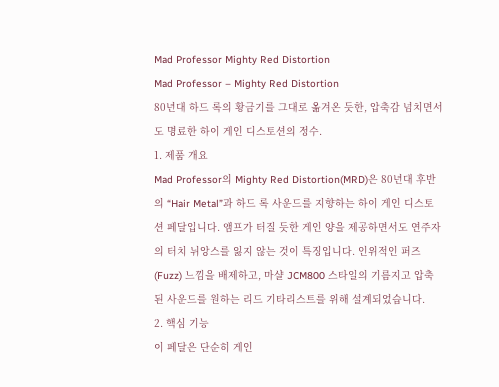Mad Professor Mighty Red Distortion
Mad Professor – Mighty Red Distortion
80년대 하드 록의 황금기를 그대로 옮겨온 듯한, 압축감 넘치면서도 명료한 하이 게인 디스토션의 정수.
1. 제품 개요
Mad Professor의 Mighty Red Distortion(MRD)은 80년대 후반의 “Hair Metal”과 하드 록 사운드를 지향하는 하이 게인 디스토션 페달입니다. 앰프가 터질 듯한 게인 양을 제공하면서도 연주자의 터치 뉘앙스를 잃지 않는 것이 특징입니다. 인위적인 퍼즈(Fuzz) 느낌을 배제하고, 마샬 JCM800 스타일의 기름지고 압축된 사운드를 원하는 리드 기타리스트를 위해 설계되었습니다.
2. 핵심 기능
이 페달은 단순히 게인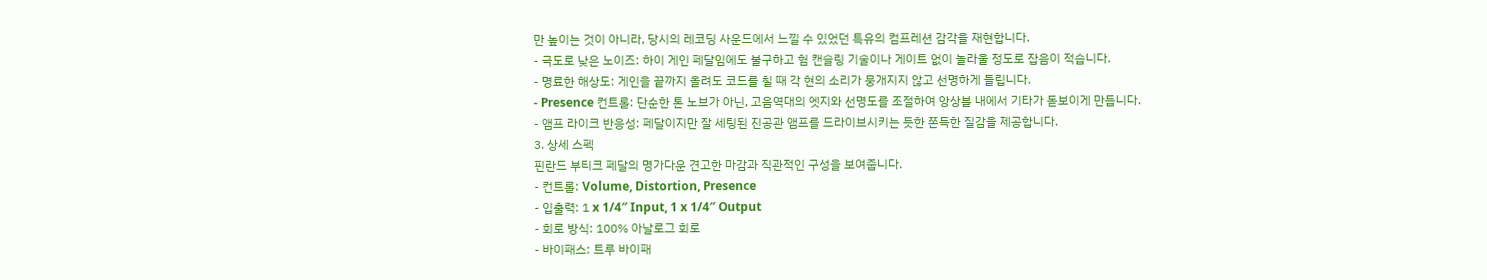만 높이는 것이 아니라, 당시의 레코딩 사운드에서 느낄 수 있었던 특유의 컴프레션 감각을 재현합니다.
- 극도로 낮은 노이즈: 하이 게인 페달임에도 불구하고 험 캔슬링 기술이나 게이트 없이 놀라울 정도로 잡음이 적습니다.
- 명료한 해상도: 게인을 끝까지 올려도 코드를 칠 때 각 현의 소리가 뭉개지지 않고 선명하게 들립니다.
- Presence 컨트롤: 단순한 톤 노브가 아닌, 고음역대의 엣지와 선명도를 조절하여 앙상블 내에서 기타가 돋보이게 만듭니다.
- 앰프 라이크 반응성: 페달이지만 잘 세팅된 진공관 앰프를 드라이브시키는 듯한 쫀득한 질감을 제공합니다.
3. 상세 스펙
핀란드 부티크 페달의 명가다운 견고한 마감과 직관적인 구성을 보여줍니다.
- 컨트롤: Volume, Distortion, Presence
- 입출력: 1 x 1/4″ Input, 1 x 1/4″ Output
- 회로 방식: 100% 아날로그 회로
- 바이패스: 트루 바이패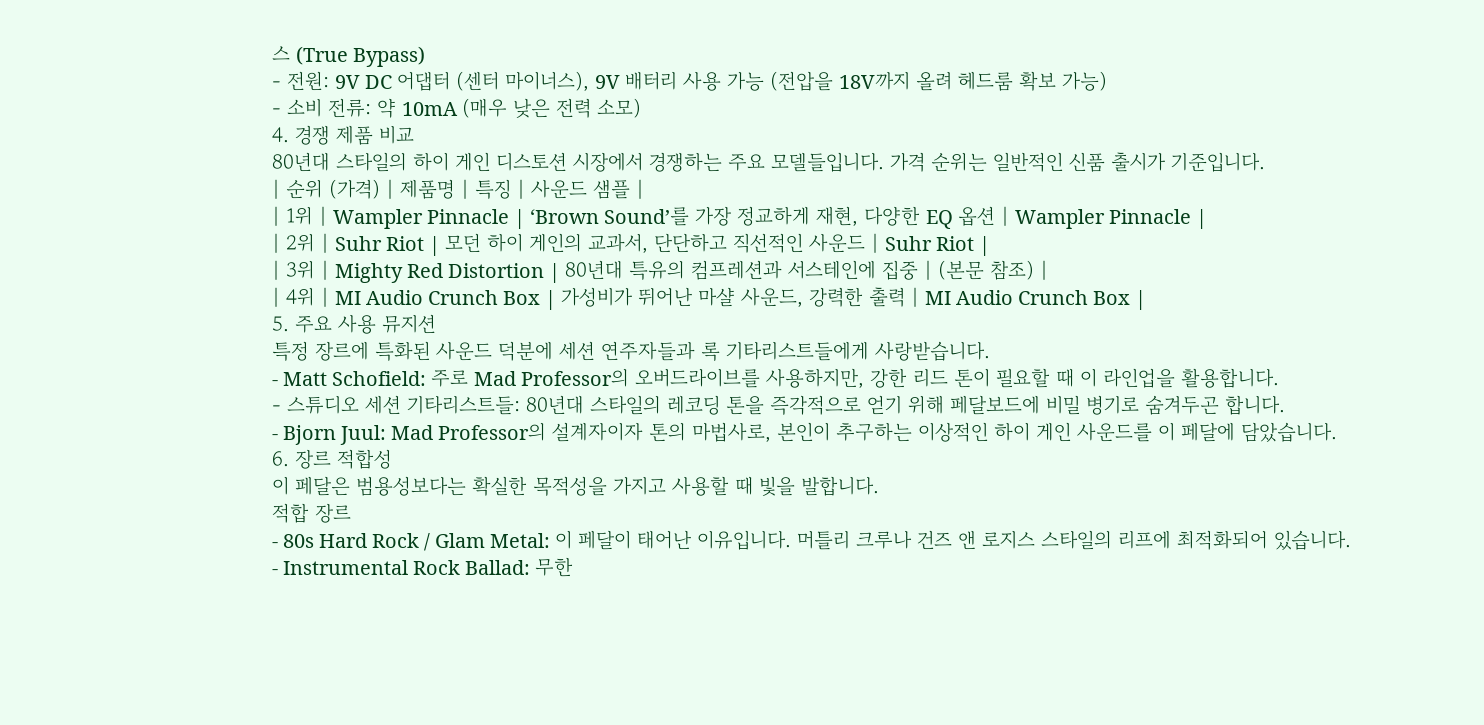스 (True Bypass)
- 전원: 9V DC 어댑터 (센터 마이너스), 9V 배터리 사용 가능 (전압을 18V까지 올려 헤드룸 확보 가능)
- 소비 전류: 약 10mA (매우 낮은 전력 소모)
4. 경쟁 제품 비교
80년대 스타일의 하이 게인 디스토션 시장에서 경쟁하는 주요 모델들입니다. 가격 순위는 일반적인 신품 출시가 기준입니다.
| 순위 (가격) | 제품명 | 특징 | 사운드 샘플 |
| 1위 | Wampler Pinnacle | ‘Brown Sound’를 가장 정교하게 재현, 다양한 EQ 옵션 | Wampler Pinnacle |
| 2위 | Suhr Riot | 모던 하이 게인의 교과서, 단단하고 직선적인 사운드 | Suhr Riot |
| 3위 | Mighty Red Distortion | 80년대 특유의 컴프레션과 서스테인에 집중 | (본문 참조) |
| 4위 | MI Audio Crunch Box | 가성비가 뛰어난 마샬 사운드, 강력한 출력 | MI Audio Crunch Box |
5. 주요 사용 뮤지션
특정 장르에 특화된 사운드 덕분에 세션 연주자들과 록 기타리스트들에게 사랑받습니다.
- Matt Schofield: 주로 Mad Professor의 오버드라이브를 사용하지만, 강한 리드 톤이 필요할 때 이 라인업을 활용합니다.
- 스튜디오 세션 기타리스트들: 80년대 스타일의 레코딩 톤을 즉각적으로 얻기 위해 페달보드에 비밀 병기로 숨겨두곤 합니다.
- Bjorn Juul: Mad Professor의 설계자이자 톤의 마법사로, 본인이 추구하는 이상적인 하이 게인 사운드를 이 페달에 담았습니다.
6. 장르 적합성
이 페달은 범용성보다는 확실한 목적성을 가지고 사용할 때 빛을 발합니다.
적합 장르
- 80s Hard Rock / Glam Metal: 이 페달이 태어난 이유입니다. 머틀리 크루나 건즈 앤 로지스 스타일의 리프에 최적화되어 있습니다.
- Instrumental Rock Ballad: 무한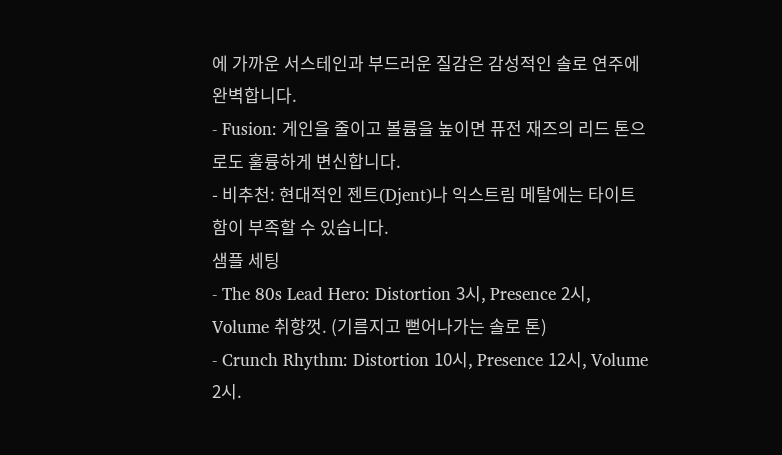에 가까운 서스테인과 부드러운 질감은 감성적인 솔로 연주에 완벽합니다.
- Fusion: 게인을 줄이고 볼륨을 높이면 퓨전 재즈의 리드 톤으로도 훌륭하게 변신합니다.
- 비추천: 현대적인 젠트(Djent)나 익스트림 메탈에는 타이트함이 부족할 수 있습니다.
샘플 세팅
- The 80s Lead Hero: Distortion 3시, Presence 2시, Volume 취향껏. (기름지고 뻗어나가는 솔로 톤)
- Crunch Rhythm: Distortion 10시, Presence 12시, Volume 2시.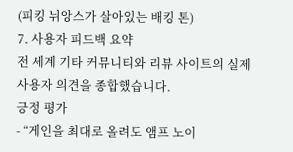(피킹 뉘앙스가 살아있는 배킹 톤)
7. 사용자 피드백 요약
전 세계 기타 커뮤니티와 리뷰 사이트의 실제 사용자 의견을 종합했습니다.
긍정 평가
- “게인을 최대로 올려도 앰프 노이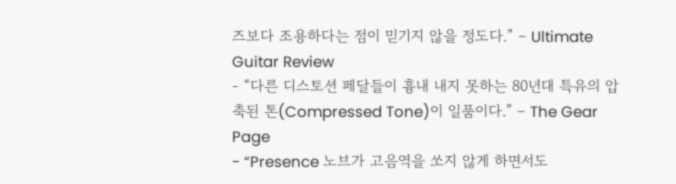즈보다 조용하다는 점이 믿기지 않을 정도다.” – Ultimate Guitar Review
- “다른 디스토션 페달들이 흉내 내지 못하는 80년대 특유의 압축된 톤(Compressed Tone)이 일품이다.” – The Gear Page
- “Presence 노브가 고음역을 쏘지 않게 하면서도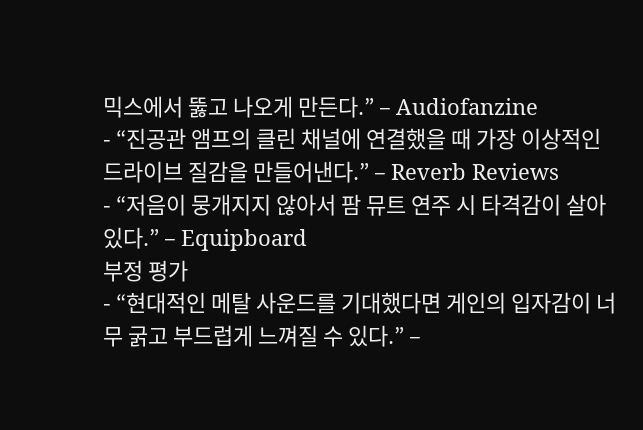믹스에서 뚫고 나오게 만든다.” – Audiofanzine
- “진공관 앰프의 클린 채널에 연결했을 때 가장 이상적인 드라이브 질감을 만들어낸다.” – Reverb Reviews
- “저음이 뭉개지지 않아서 팜 뮤트 연주 시 타격감이 살아있다.” – Equipboard
부정 평가
- “현대적인 메탈 사운드를 기대했다면 게인의 입자감이 너무 굵고 부드럽게 느껴질 수 있다.” –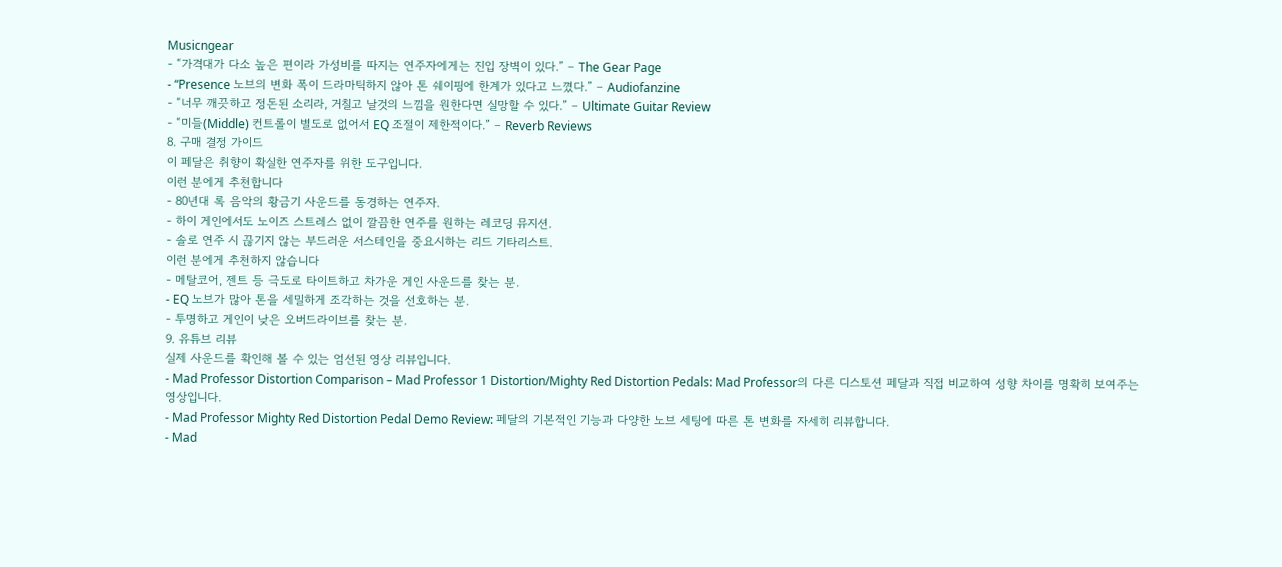Musicngear
- “가격대가 다소 높은 편이라 가성비를 따지는 연주자에게는 진입 장벽이 있다.” – The Gear Page
- “Presence 노브의 변화 폭이 드라마틱하지 않아 톤 쉐이핑에 한계가 있다고 느꼈다.” – Audiofanzine
- “너무 깨끗하고 정돈된 소리라, 거칠고 날것의 느낌을 원한다면 실망할 수 있다.” – Ultimate Guitar Review
- “미들(Middle) 컨트롤이 별도로 없어서 EQ 조절이 제한적이다.” – Reverb Reviews
8. 구매 결정 가이드
이 페달은 취향이 확실한 연주자를 위한 도구입니다.
이런 분에게 추천합니다
- 80년대 록 음악의 황금기 사운드를 동경하는 연주자.
- 하이 게인에서도 노이즈 스트레스 없이 깔끔한 연주를 원하는 레코딩 뮤지션.
- 솔로 연주 시 끊기지 않는 부드러운 서스테인을 중요시하는 리드 기타리스트.
이런 분에게 추천하지 않습니다
- 메탈코어, 젠트 등 극도로 타이트하고 차가운 게인 사운드를 찾는 분.
- EQ 노브가 많아 톤을 세밀하게 조각하는 것을 선호하는 분.
- 투명하고 게인이 낮은 오버드라이브를 찾는 분.
9. 유튜브 리뷰
실제 사운드를 확인해 볼 수 있는 엄선된 영상 리뷰입니다.
- Mad Professor Distortion Comparison – Mad Professor 1 Distortion/Mighty Red Distortion Pedals: Mad Professor의 다른 디스토션 페달과 직접 비교하여 성향 차이를 명확히 보여주는 영상입니다.
- Mad Professor Mighty Red Distortion Pedal Demo Review: 페달의 기본적인 기능과 다양한 노브 세팅에 따른 톤 변화를 자세히 리뷰합니다.
- Mad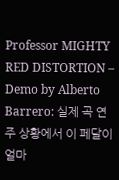Professor MIGHTY RED DISTORTION – Demo by Alberto Barrero: 실제 곡 연주 상황에서 이 페달이 얼마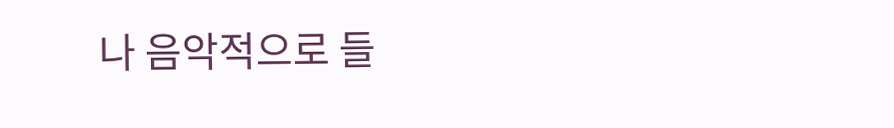나 음악적으로 들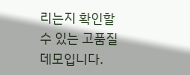리는지 확인할 수 있는 고품질 데모입니다.